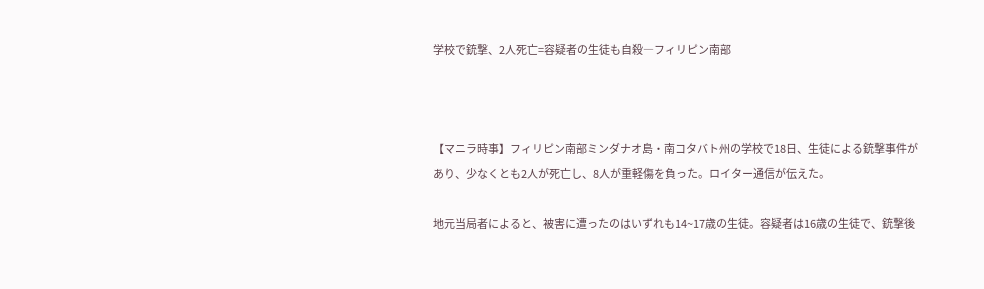学校で銃撃、2人死亡=容疑者の生徒も自殺―フィリピン南部



【マニラ時事】フィリピン南部ミンダナオ島・南コタバト州の学校で18日、生徒による銃撃事件があり、少なくとも2人が死亡し、8人が重軽傷を負った。ロイター通信が伝えた。

地元当局者によると、被害に遭ったのはいずれも14~17歳の生徒。容疑者は16歳の生徒で、銃撃後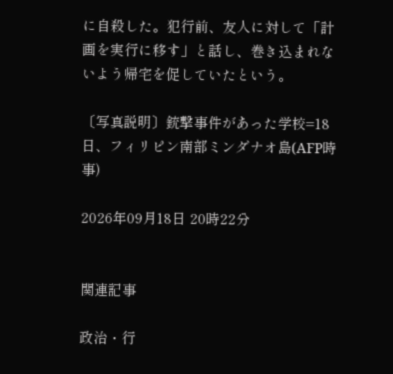に自殺した。犯行前、友人に対して「計画を実行に移す」と話し、巻き込まれないよう帰宅を促していたという。

〔写真説明〕銃撃事件があった学校=18日、フィリピン南部ミンダナオ島(AFP時事)

2026年09月18日 20時22分


関連記事

政治・行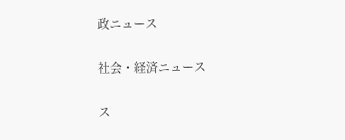政ニュース

社会・経済ニュース

ス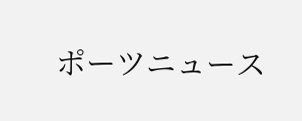ポーツニュース